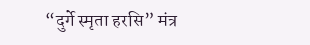“दुर्गे स्मृता हरसि” मंत्र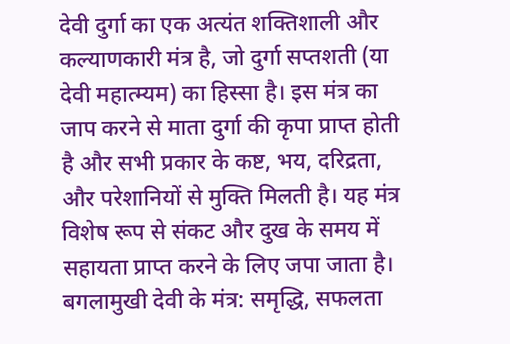देवी दुर्गा का एक अत्यंत शक्तिशाली और कल्याणकारी मंत्र है, जो दुर्गा सप्तशती (या देवी महात्म्यम) का हिस्सा है। इस मंत्र का जाप करने से माता दुर्गा की कृपा प्राप्त होती है और सभी प्रकार के कष्ट, भय, दरिद्रता, और परेशानियों से मुक्ति मिलती है। यह मंत्र विशेष रूप से संकट और दुख के समय में सहायता प्राप्त करने के लिए जपा जाता है।
बगलामुखी देवी के मंत्र: समृद्धि, सफलता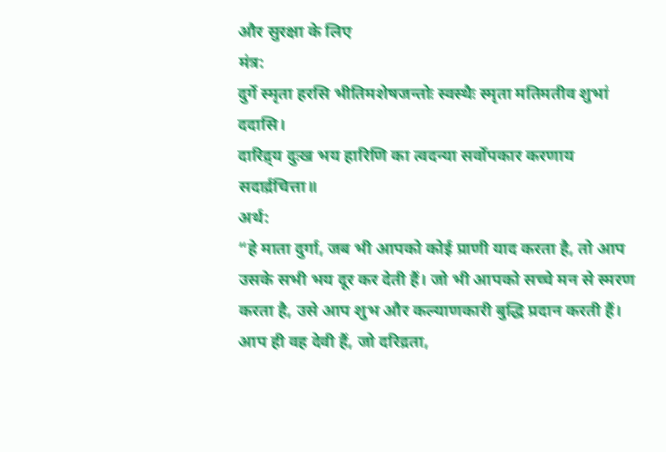और सुरक्षा के लिए
मंत्र:
दुर्गे स्मृता हरसि भीतिमशेषजन्तोः स्वस्थैः स्मृता मतिमतीव शुभां ददासि।
दारिद्र्य दुःख भय हारिणि का त्वदन्या सर्वोपकार करणाय सदार्द्रचित्ता॥
अर्थ:
“हे माता दुर्गा, जब भी आपको कोई प्राणी याद करता है, तो आप उसके सभी भय दूर कर देती हैं। जो भी आपको सच्चे मन से स्मरण करता है, उसे आप शुभ और कल्याणकारी बुद्धि प्रदान करती हैं। आप ही वह देवी हैं, जो दरिद्रता,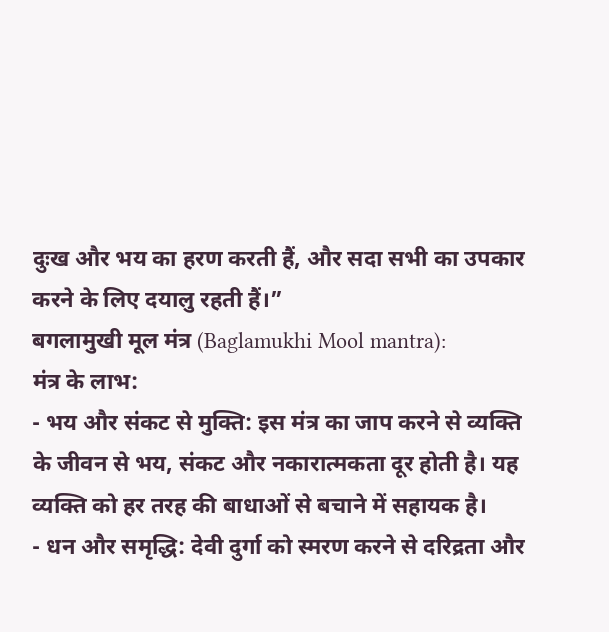दुःख और भय का हरण करती हैं, और सदा सभी का उपकार करने के लिए दयालु रहती हैं।”
बगलामुखी मूल मंत्र (Baglamukhi Mool mantra):
मंत्र के लाभ:
- भय और संकट से मुक्ति: इस मंत्र का जाप करने से व्यक्ति के जीवन से भय, संकट और नकारात्मकता दूर होती है। यह व्यक्ति को हर तरह की बाधाओं से बचाने में सहायक है।
- धन और समृद्धि: देवी दुर्गा को स्मरण करने से दरिद्रता और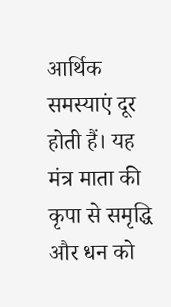आर्थिक समस्याएं दूर होती हैं। यह मंत्र माता की कृपा से समृद्धि और धन को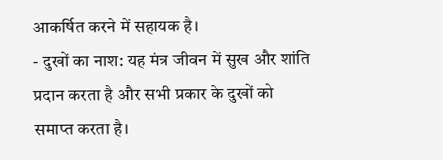आकर्षित करने में सहायक है।
- दुखों का नाश: यह मंत्र जीवन में सुख और शांति प्रदान करता है और सभी प्रकार के दुखों को समाप्त करता है।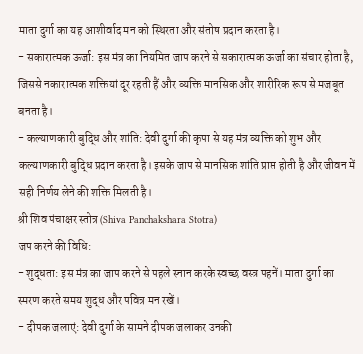माता दुर्गा का यह आशीर्वाद मन को स्थिरता और संतोष प्रदान करता है।
- सकारात्मक ऊर्जा: इस मंत्र का नियमित जाप करने से सकारात्मक ऊर्जा का संचार होता है, जिससे नकारात्मक शक्तियां दूर रहती हैं और व्यक्ति मानसिक और शारीरिक रूप से मजबूत बनता है।
- कल्याणकारी बुद्धि और शांति: देवी दुर्गा की कृपा से यह मंत्र व्यक्ति को शुभ और कल्याणकारी बुद्धि प्रदान करता है। इसके जाप से मानसिक शांति प्राप्त होती है और जीवन में सही निर्णय लेने की शक्ति मिलती है।
श्री शिव पंचाक्षर स्तोत्र (Shiva Panchakshara Stotra)
जप करने की विधि:
- शुद्धता: इस मंत्र का जाप करने से पहले स्नान करके स्वच्छ वस्त्र पहनें। माता दुर्गा का स्मरण करते समय शुद्ध और पवित्र मन रखें।
- दीपक जलाएं: देवी दुर्गा के सामने दीपक जलाकर उनकी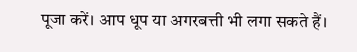पूजा करें। आप धूप या अगरबत्ती भी लगा सकते हैं।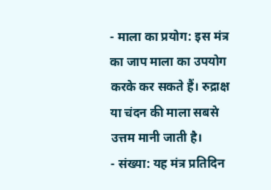- माला का प्रयोग: इस मंत्र का जाप माला का उपयोग करके कर सकते हैं। रुद्राक्ष या चंदन की माला सबसे उत्तम मानी जाती है।
- संख्या: यह मंत्र प्रतिदिन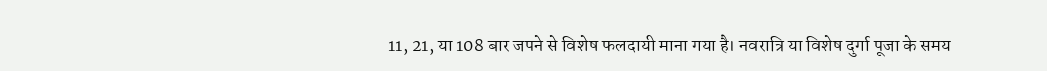11, 21, या 108 बार जपने से विशेष फलदायी माना गया है। नवरात्रि या विशेष दुर्गा पूजा के समय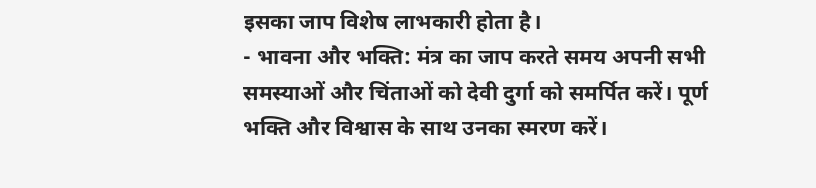इसका जाप विशेष लाभकारी होता है।
- भावना और भक्ति: मंत्र का जाप करते समय अपनी सभी समस्याओं और चिंताओं को देवी दुर्गा को समर्पित करें। पूर्ण भक्ति और विश्वास के साथ उनका स्मरण करें।